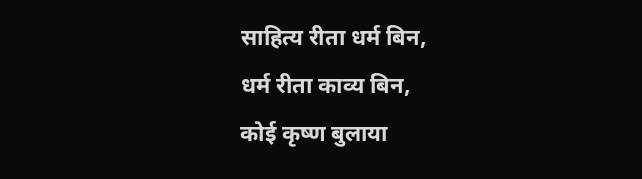साहित्य रीता धर्म बिन,
धर्म रीता काव्य बिन,
कोई कृष्ण बुलाया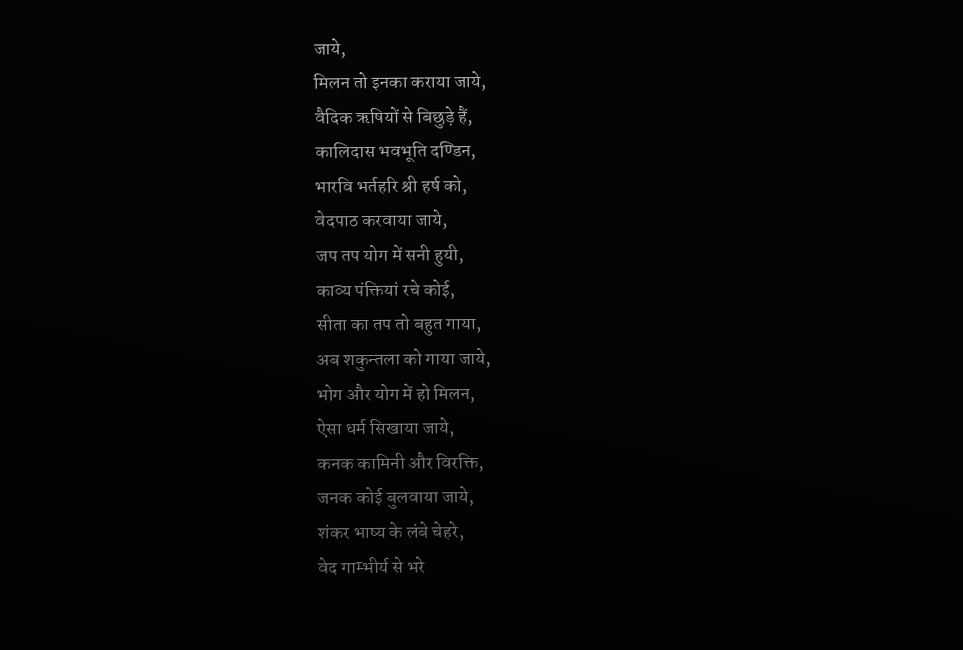जाये,
मिलन तो इनका कराया जाये,
वैदिक ऋषियों से बिछुड़े हैं,
कालिदास भवभूति दण्डिन,
भारवि भर्तहरि श्री हर्ष को,
वेदपाठ करवाया जाये,
जप तप योग में सनी हुयी,
काव्य पंक्तियां रचे कोई,
सीता का तप तो बहुत गाया,
अब शकुन्तला को गाया जाये,
भोग और योग में हो मिलन,
ऐसा धर्म सिखाया जाये,
कनक कामिनी और विरक्ति,
जनक कोई बुलवाया जाये,
शंकर भाष्य के लंबे चेहरे,
वेद गाम्भीर्य से भरे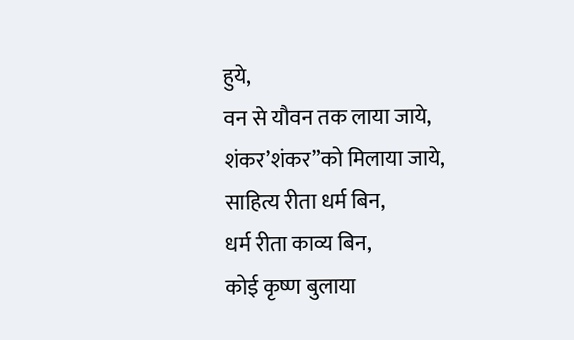हुये,
वन से यौवन तक लाया जाये,
शंकर’शंकर”को मिलाया जाये,
साहित्य रीता धर्म बिन,
धर्म रीता काव्य बिन,
कोई कृष्ण बुलाया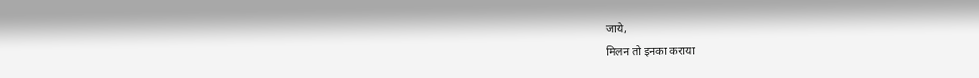जाये,
मिलन तो इनका कराया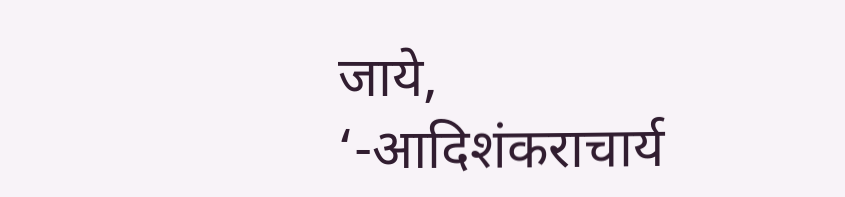जाये,
‘-आदिशंकराचार्य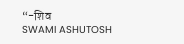“-शिव
SWAMI ASHUTOSH